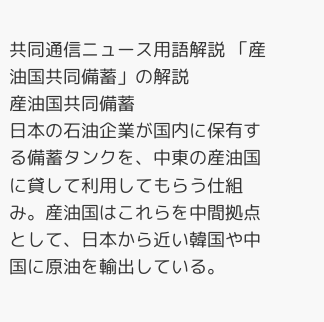共同通信ニュース用語解説 「産油国共同備蓄」の解説
産油国共同備蓄
日本の石油企業が国内に保有する備蓄タンクを、中東の産油国に貸して利用してもらう仕組み。産油国はこれらを中間拠点として、日本から近い韓国や中国に原油を輸出している。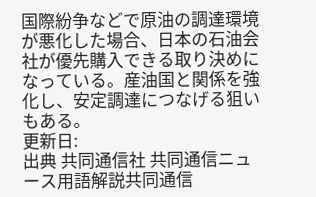国際紛争などで原油の調達環境が悪化した場合、日本の石油会社が優先購入できる取り決めになっている。産油国と関係を強化し、安定調達につなげる狙いもある。
更新日:
出典 共同通信社 共同通信ニュース用語解説共同通信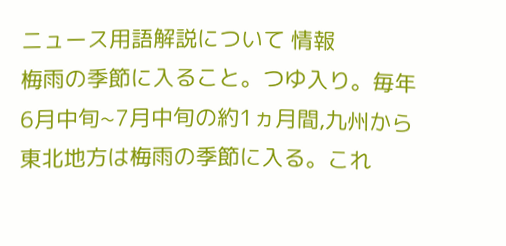ニュース用語解説について 情報
梅雨の季節に入ること。つゆ入り。毎年6月中旬~7月中旬の約1ヵ月間,九州から東北地方は梅雨の季節に入る。これ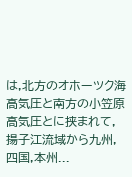は,北方のオホーツク海高気圧と南方の小笠原高気圧とに挟まれて,揚子江流域から九州,四国,本州...